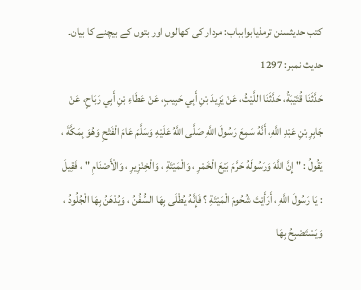کتب حدیثسنن ترمذيابوابباب: مردار کی کھالوں اور بتوں کے بیچنے کا بیان۔
حدیث نمبر: 1297
حَدَّثَنَا قُتَيْبَةُ، حَدَّثَنَا اللَّيْثُ، عَنْ يَزِيدَ بْنِ أَبِي حَبِيبٍ، عَنْ عَطَاءِ بْنِ أَبِي رَبَاحٍ، عَنْ جَابِرِ بْنِ عَبْدِ اللَّهِ، أَنَّهُ سَمِعَ رَسُولَ اللَّهِ صَلَّى اللَّهُ عَلَيْهِ وَسَلَّمَ عَامَ الْفَتْحِ وَهُوَ بِمَكَّةَ ، يَقُولُ : " إِنَّ اللَّهَ وَرَسُولَهُ حَرَّمَ بَيْعَ الْخَمْرِ ، وَالْمَيْتَةِ ، وَالْخِنْزِيرِ ، وَالْأَصْنَامِ " ، فَقِيلَ : يَا رَسُولَ اللَّهِ ، أَرَأَيْتَ شُحُومَ الْمَيْتَةِ ؟ فَإِنَّهُ يُطْلَى بِهَا السُّفُنُ ، وَيُدْهَنُ بِهَا الْجُلُودُ ، وَيَسْتَصْبِحُ بِهَا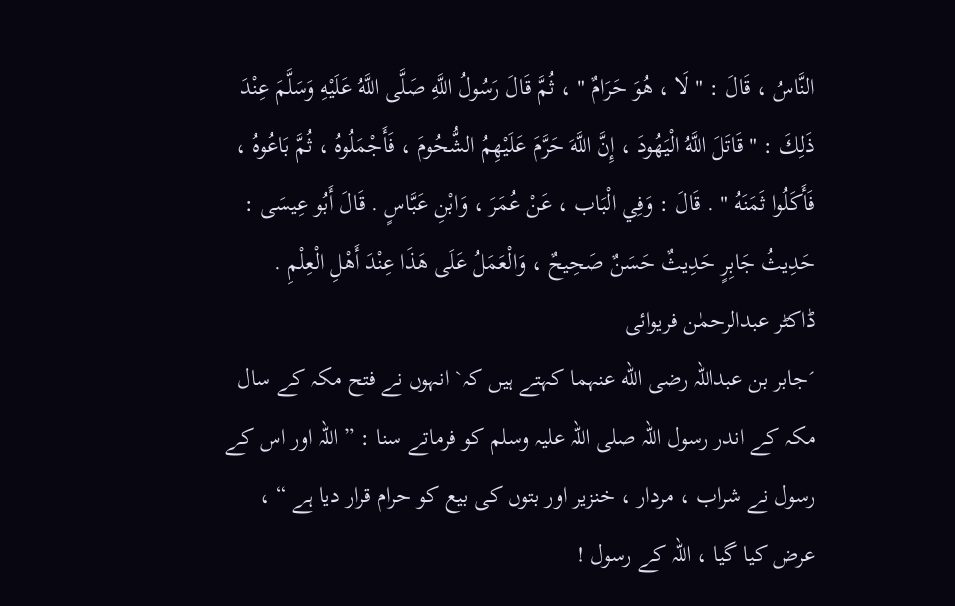النَّاسُ ، قَالَ : " لَا ، هُوَ حَرَامٌ " ، ثُمَّ قَالَ رَسُولُ اللَّهِ صَلَّى اللَّهُ عَلَيْهِ وَسَلَّمَ عِنْدَ ذَلِكَ : " قَاتَلَ اللَّهُ الْيَهُودَ ، إِنَّ اللَّهَ حَرَّمَ عَلَيْهِمُ الشُّحُومَ ، فَأَجْمَلُوهُ ، ثُمَّ بَاعُوهُ ، فَأَكَلُوا ثَمَنَهُ " . قَالَ : وَفِي الْبَاب ، عَنْ عُمَرَ ، وَابْنِ عَبَّاسٍ . قَالَ أَبُو عِيسَى : حَدِيثُ جَابِرٍ حَدِيثٌ حَسَنٌ صَحِيحٌ ، وَالْعَمَلُ عَلَى هَذَا عِنْدَ أَهْلِ الْعِلْمِ .
ڈاکٹر عبدالرحمٰن فریوائی
´جابر بن عبداللہ رضی الله عنہما کہتے ہیں کہ` انہوں نے فتح مکہ کے سال مکہ کے اندر رسول اللہ صلی اللہ علیہ وسلم کو فرماتے سنا : ” اللہ اور اس کے رسول نے شراب ، مردار ، خنزیر اور بتوں کی بیع کو حرام قرار دیا ہے “ ، عرض کیا گیا ، اللہ کے رسول !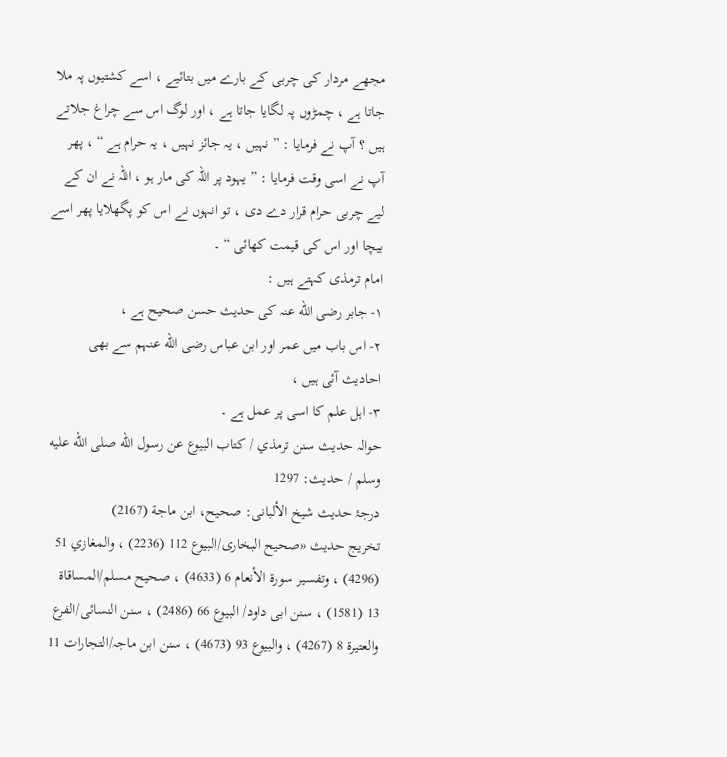مجھے مردار کی چربی کے بارے میں بتائیے ، اسے کشتیوں پہ ملا جاتا ہے ، چمڑوں پہ لگایا جاتا ہے ، اور لوگ اس سے چراغ جلاتے ہیں ؟ آپ نے فرمایا : ” نہیں ، یہ جائز نہیں ، یہ حرام ہے “ ، پھر آپ نے اسی وقت فرمایا : ” یہود پر اللہ کی مار ہو ، اللہ نے ان کے لیے چربی حرام قرار دے دی ، تو انہوں نے اس کو پگھلایا پھر اسے بیچا اور اس کی قیمت کھائی “ ۔
امام ترمذی کہتے ہیں :
۱- جابر رضی الله عنہ کی حدیث حسن صحیح ہے ،
۲- اس باب میں عمر اور ابن عباس رضی الله عنہم سے بھی احادیث آئی ہیں ،
۳- اہل علم کا اسی پر عمل ہے ۔
حوالہ حدیث سنن ترمذي / كتاب البيوع عن رسول الله صلى الله عليه وسلم / حدیث: 1297
درجۂ حدیث شیخ الألبانی: صحيح، ابن ماجة (2167)
تخریج حدیث «صحیح البخاری/البیوع 112 (2236) ، والمغازي 51 (4296) ، وتفسیر سورة الأنعام 6 (4633) ، صحیح مسلم/المساقاة 13 (1581) ، سنن ابی داود/ البیوع 66 (2486) ، سنن النسائی/الفرع والعتیرة 8 (4267) ، والبیوع 93 (4673) ، سنن ابن ماجہ/التجارات 11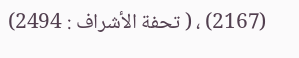(2167) ، ( تحفة الأشراف : 2494)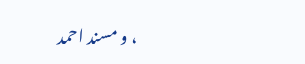، و مسند احمد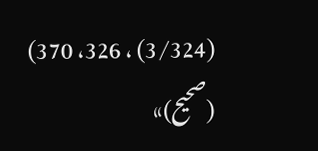(3/324) ، 326، 370) (صحیح)»